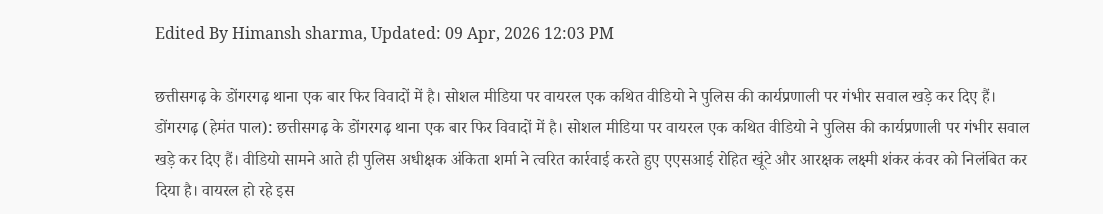Edited By Himansh sharma, Updated: 09 Apr, 2026 12:03 PM

छत्तीसगढ़ के डोंगरगढ़ थाना एक बार फिर विवादों में है। सोशल मीडिया पर वायरल एक कथित वीडियो ने पुलिस की कार्यप्रणाली पर गंभीर सवाल खड़े कर दिए हैं।
डोंगरगढ़ (हेमंत पाल): छत्तीसगढ़ के डोंगरगढ़ थाना एक बार फिर विवादों में है। सोशल मीडिया पर वायरल एक कथित वीडियो ने पुलिस की कार्यप्रणाली पर गंभीर सवाल खड़े कर दिए हैं। वीडियो सामने आते ही पुलिस अधीक्षक अंकिता शर्मा ने त्वरित कार्रवाई करते हुए एएसआई रोहित खूंटे और आरक्षक लक्ष्मी शंकर कंवर को निलंबित कर दिया है। वायरल हो रहे इस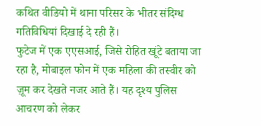कथित वीडियो में थाना परिसर के भीतर संदिग्ध गतिविधियां दिखाई दे रही हैं।
फुटेज में एक एएसआई, जिसे रोहित खूंटे बताया जा रहा है, मोबाइल फोन में एक महिला की तस्वीर को ज़ूम कर देखते नजर आते हैं। यह दृश्य पुलिस आचरण को लेकर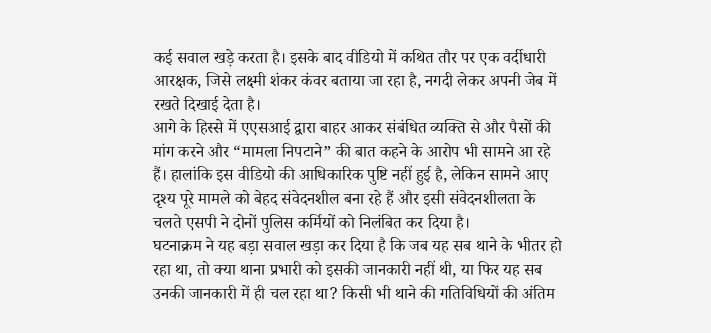कई सवाल खड़े करता है। इसके बाद वीडियो में कथित तौर पर एक वर्दीधारी आरक्षक, जिसे लक्ष्मी शंकर कंवर बताया जा रहा है, नगदी लेकर अपनी जेब में रखते दिखाई देता है।
आगे के हिस्से में एएसआई द्वारा बाहर आकर संबंधित व्यक्ति से और पैसों की मांग करने और “मामला निपटाने” की बात कहने के आरोप भी सामने आ रहे हैं। हालांकि इस वीडियो की आधिकारिक पुष्टि नहीं हुई है, लेकिन सामने आए दृश्य पूरे मामले को बेहद संवेदनशील बना रहे हैं और इसी संवेदनशीलता के चलते एसपी ने दोनों पुलिस कर्मियों को निलंबित कर दिया है।
घटनाक्रम ने यह बड़ा सवाल खड़ा कर दिया है कि जब यह सब थाने के भीतर हो रहा था, तो क्या थाना प्रभारी को इसकी जानकारी नहीं थी, या फिर यह सब उनकी जानकारी में ही चल रहा था? किसी भी थाने की गतिविधियों की अंतिम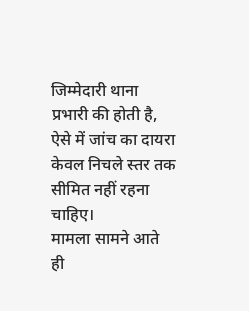जिम्मेदारी थाना प्रभारी की होती है, ऐसे में जांच का दायरा केवल निचले स्तर तक सीमित नहीं रहना चाहिए।
मामला सामने आते ही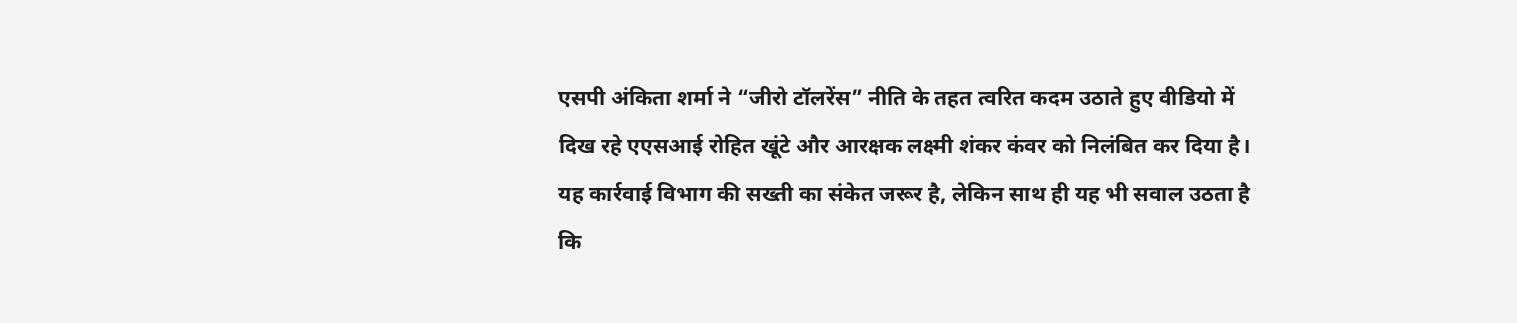एसपी अंकिता शर्मा ने “जीरो टॉलरेंस” नीति के तहत त्वरित कदम उठाते हुए वीडियो में दिख रहे एएसआई रोहित खूंटे और आरक्षक लक्ष्मी शंकर कंवर को निलंबित कर दिया है। यह कार्रवाई विभाग की सख्ती का संकेत जरूर है, लेकिन साथ ही यह भी सवाल उठता है कि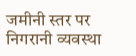जमीनी स्तर पर निगरानी व्यवस्था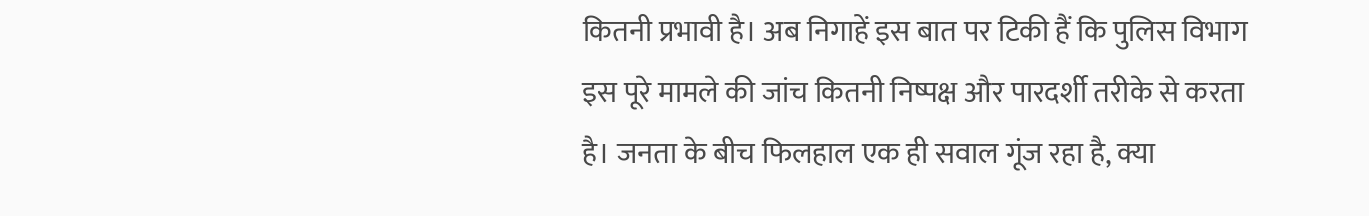कितनी प्रभावी है। अब निगाहें इस बात पर टिकी हैं कि पुलिस विभाग इस पूरे मामले की जांच कितनी निष्पक्ष और पारदर्शी तरीके से करता है। जनता के बीच फिलहाल एक ही सवाल गूंज रहा है, क्या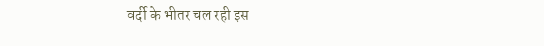वर्दी के भीतर चल रही इस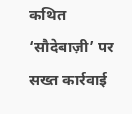कथित ‘सौदेबाज़ी’ पर सख्त कार्रवाई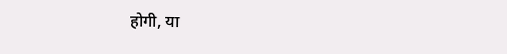होगी, या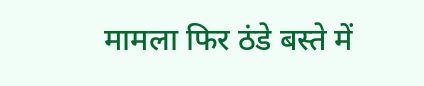मामला फिर ठंडे बस्ते में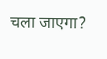चला जाएगा?